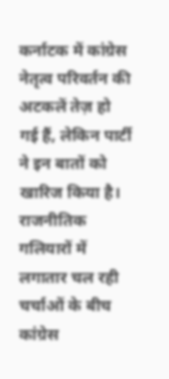कर्नाटक में कांग्रेस नेतृत्व परिवर्तन की अटकलें तेज़ हो गई हैं, लेकिन पार्टी ने इन बातों को खारिज किया है। राजनीतिक गलियारों में लगातार चल रही चर्चाओं के बीच कांग्रेस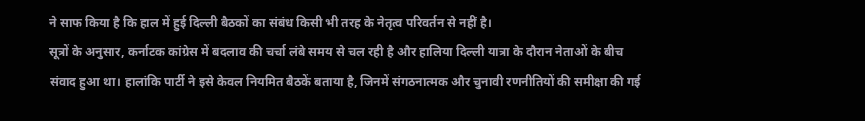ने साफ किया है कि हाल में हुई दिल्ली बैठकों का संबंध किसी भी तरह के नेतृत्व परिवर्तन से नहीं है।
सूत्रों के अनुसार, कर्नाटक कांग्रेस में बदलाव की चर्चा लंबे समय से चल रही है और हालिया दिल्ली यात्रा के दौरान नेताओं के बीच संवाद हुआ था। हालांकि पार्टी ने इसे केवल नियमित बैठकें बताया है, जिनमें संगठनात्मक और चुनावी रणनीतियों की समीक्षा की गई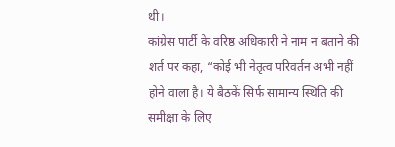थी।
कांग्रेस पार्टी के वरिष्ठ अधिकारी ने नाम न बताने की शर्त पर कहा, “कोई भी नेतृत्व परिवर्तन अभी नहीं होने वाला है। ये बैठकें सिर्फ सामान्य स्थिति की समीक्षा के लिए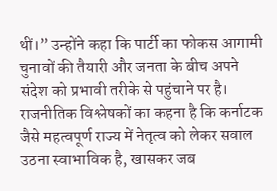थीं।” उन्होंने कहा कि पार्टी का फोकस आगामी चुनावों की तैयारी और जनता के बीच अपने संदेश को प्रभावी तरीके से पहुंचाने पर है।
राजनीतिक विश्लेषकों का कहना है कि कर्नाटक जैसे महत्वपूर्ण राज्य में नेतृत्व को लेकर सवाल उठना स्वाभाविक है, खासकर जब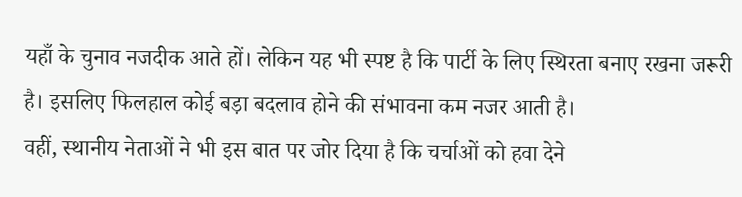यहाँ के चुनाव नजदीक आते हों। लेकिन यह भी स्पष्ट है कि पार्टी के लिए स्थिरता बनाए रखना जरूरी है। इसलिए फिलहाल कोई बड़ा बदलाव होने की संभावना कम नजर आती है।
वहीं, स्थानीय नेताओं ने भी इस बात पर जोर दिया है कि चर्चाओं को हवा देने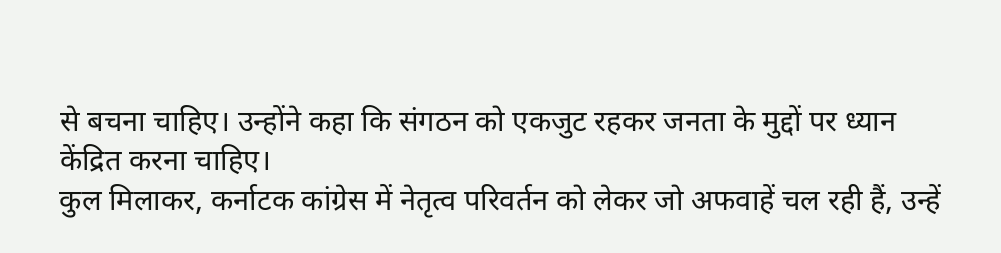से बचना चाहिए। उन्होंने कहा कि संगठन को एकजुट रहकर जनता के मुद्दों पर ध्यान केंद्रित करना चाहिए।
कुल मिलाकर, कर्नाटक कांग्रेस में नेतृत्व परिवर्तन को लेकर जो अफवाहें चल रही हैं, उन्हें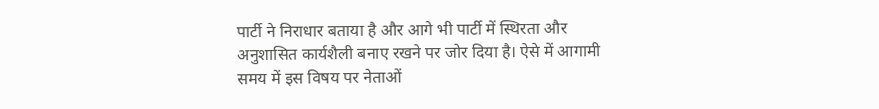पार्टी ने निराधार बताया है और आगे भी पार्टी में स्थिरता और अनुशासित कार्यशैली बनाए रखने पर जोर दिया है। ऐसे में आगामी समय में इस विषय पर नेताओं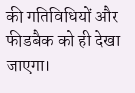की गतिविधियों और फीडबैक को ही देखा जाएगा।